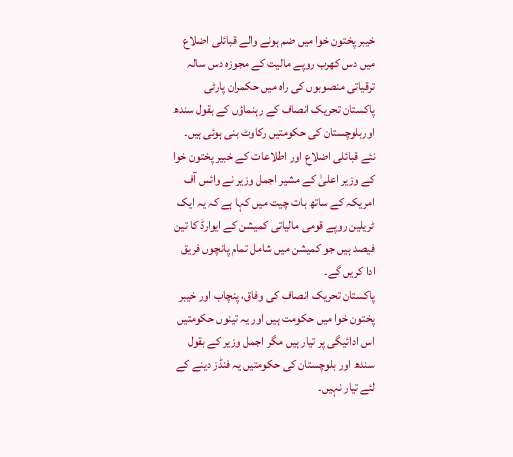خیبر پختون خوا میں ضم ہونے والے قبائلی اضلاع میں دس کھرب روپے مالیت کے مجوزہ دس سالہ ترقیاتی منصوبوں کی راہ میں حکمران پارٹی پاکستان تحریک انصاف کے رہنماؤں کے بقول سندھ اوربلوچستان کی حکومتیں رکاوٹ بنی ہوئی ہیں۔
نئے قبائلی اضلاع اور اطلاعات کے خبیر پختون خوا کے وزیر اعلیٰ کے مشیر اجمل وزیر نے وائس آف امریکہ کے ساتھ بات چیت میں کہا ہے کہ یہ ایک ٹریلین روپے قومی مالیاتی کمیشن کے ایوارڈ کا تین فیصد ہیں جو کمیشن میں شامل تمام پانچوں فریق ادا کریں گے۔
پاکستان تحریک انصاف کی وفاق، پنچاب اور خیبر پختون خوا میں حکومت ہیں اور یہ تینوں حکومتیں اس ادائیگی پر تیار ہیں مگر اجمل وزیر کے بقول سندھ اور بلوچستان کی حکومتیں یہ فنڈز دینے کے لئے تیار نہیں۔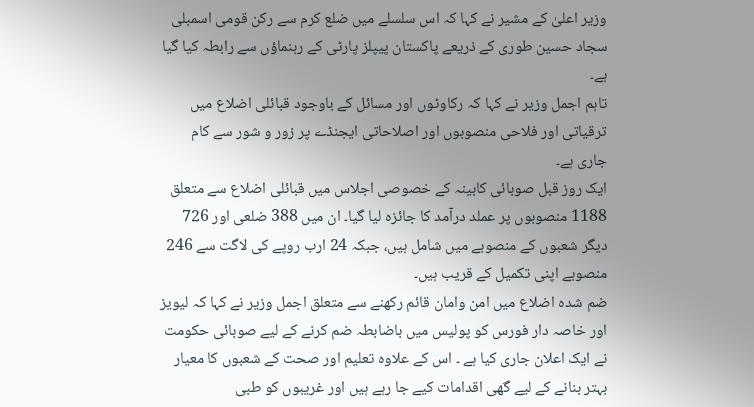وزیر اعلیٰ کے مشیر نے کہا کہ اس سلسلے میں ضلع کرم سے رکن قومی اسمبلی سجاد حسین طوری کے ذریعے پاکستان پیپلز پارٹی کے رہنماؤں سے رابطہ کیا گیا ہے۔
تاہم اجمل وزیر نے کہا کہ رکاوٹوں اور مسائل کے باوجود قبائلی اضلاع میں ترقیاتی اور فلاحی منصوبوں اور اصلاحاتی ایجنڈے پر زور و شور سے کام جاری ہے۔
ایک روز قبل صوبائی کابینہ کے خصوصی اجلاس میں قبائلی اضلاع سے متعلق 1188 منصوبوں پر عملد درآمد کا جائزہ لیا گیا۔ ان میں 388 ضلعی اور 726 دیگر شعبوں کے منصوبے میں شامل ہیں، جبکہ 24 ارب روپے کی لاگت سے 246 منصوبے اپنی تکمیل کے قریب ہیں۔
ضم شدہ اضلاع میں امن وامان قائم رکھنے سے متعلق اجمل وزیر نے کہا کہ لیویز اور خاصہ دار فورس کو پولیس میں باضابطہ ضم کرنے کے لیے صوبائی حکومت نے ایک اعلان جاری کیا ہے ۔ اس کے علاوہ تعلیم اور صحت کے شعبوں کا معیار بہتر بنانے کے لیے گھی اقدامات کیے جا رہے ہیں اور غریبوں کو طبی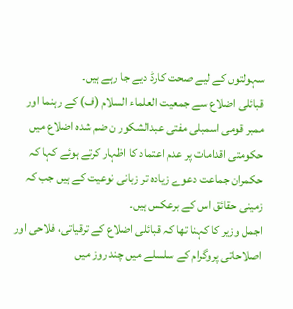سہولتوں کے لیے صحت کارڈ دیے جا رہے ہیں۔
قبائلی اضلاع سے جمعیت العلماء السلام (ف) کے رہنما اور ممبر قومی اسمبلی مفتی عبدالشکور ن ضم شدہ اضلاع میں حکومتی اقدامات پر عدم اعتماد کا اظہار کرتے ہوئے کہا کہ حکمران جماعت دعوے زیادہ تر زبانی نوعیت کے ہیں جب کہ زمینی حقائق اس کے برعکس ہیں۔
اجمل وزیر کا کہنا تھا کہ قبائلی اضلاع کے ترقیاتی، فلاحی اور اصلاحاتی پروگرام کے سلسلے میں چند روز میں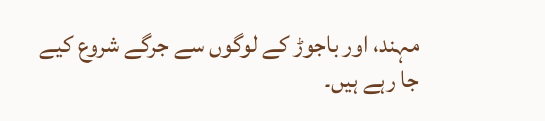مہند، اور باجوڑ کے لوگوں سے جرگے شروع کیے جا رہے ہیں۔